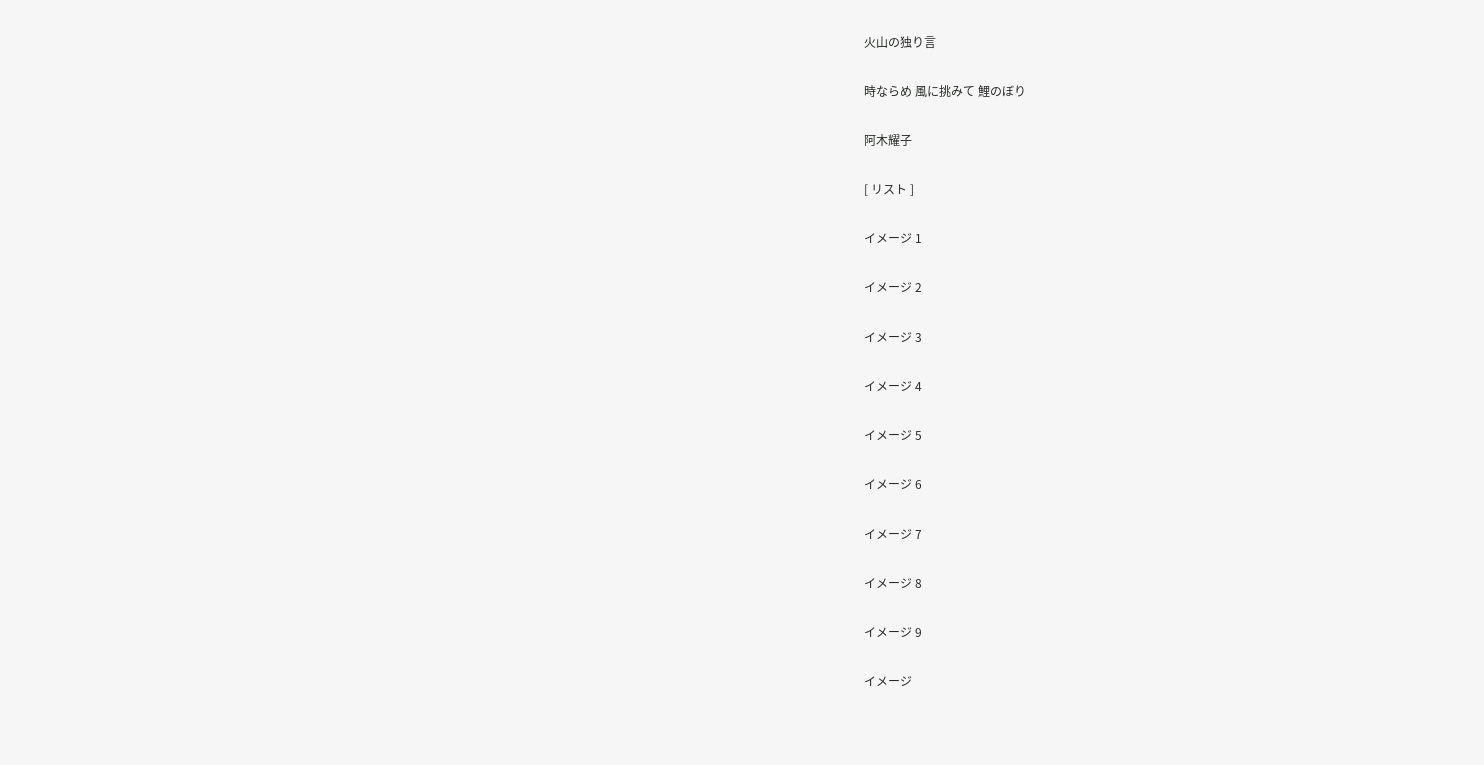火山の独り言

時ならめ 風に挑みて 鯉のぼり

阿木耀子

[ リスト ]

イメージ 1

イメージ 2

イメージ 3

イメージ 4

イメージ 5

イメージ 6

イメージ 7

イメージ 8

イメージ 9

イメージ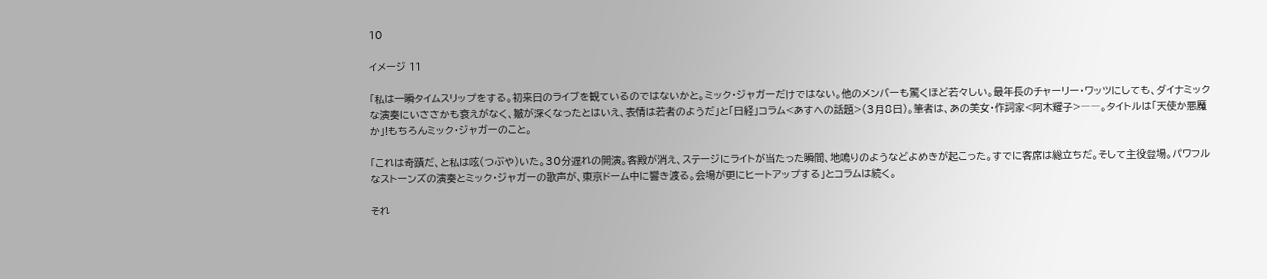10

イメージ 11

「私は一瞬タイムスリップをする。初来日のライブを観ているのではないかと。ミック・ジャガーだけではない。他のメンバーも驚くほど若々しい。最年長のチャーリー・ワッツにしても、ダイナミックな演奏にいささかも衰えがなく、皺が深くなったとはいえ、表情は若者のようだ」と「日経」コラム<あすへの話題>(3月8日)。筆者は、あの美女・作詞家<阿木耀子>――。タイトルは「天使か悪魔か」!もちろんミック・ジャガーのこと。

「これは奇蹟だ、と私は呟(つぶや)いた。30分遅れの開演。客殿が消え、ステージにライトが当たった瞬間、地鳴りのようなどよめきが起こった。すでに客席は総立ちだ。そして主役登場。パワフルなストーンズの演奏とミック・ジャガーの歌声が、東京ドーム中に響き渡る。会場が更にヒートアップする」とコラムは続く。

それ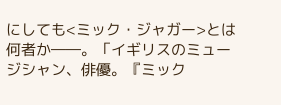にしても<ミック・ジャガー>とは何者か――。「イギリスのミュージシャン、俳優。『ミック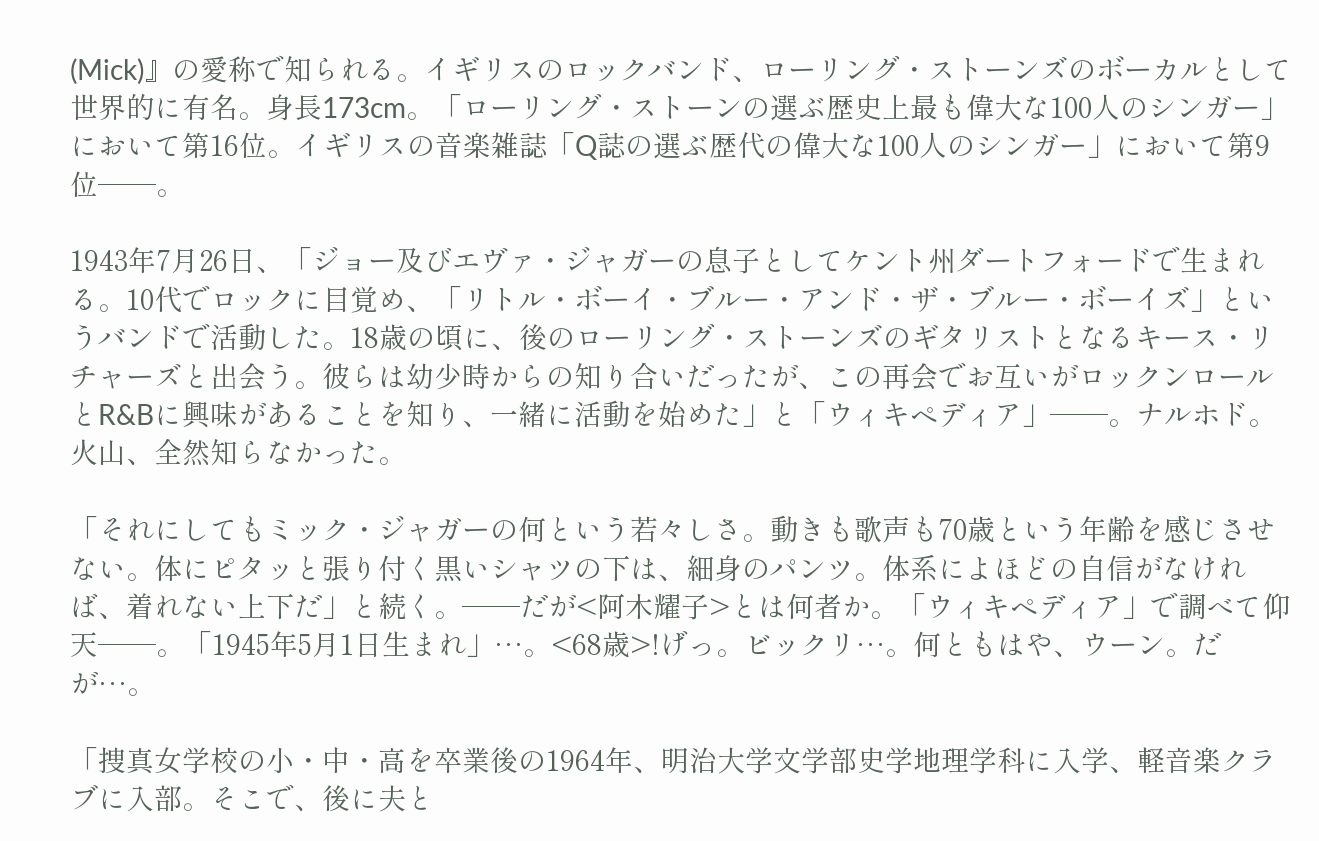(Mick)』の愛称で知られる。イギリスのロックバンド、ローリング・ストーンズのボーカルとして世界的に有名。身長173cm。「ローリング・ストーンの選ぶ歴史上最も偉大な100人のシンガー」において第16位。イギリスの音楽雑誌「Q誌の選ぶ歴代の偉大な100人のシンガー」において第9位――。

1943年7月26日、「ジョー及びエヴァ・ジャガーの息子としてケント州ダートフォードで生まれる。10代でロックに目覚め、「リトル・ボーイ・ブルー・アンド・ザ・ブルー・ボーイズ」というバンドで活動した。18歳の頃に、後のローリング・ストーンズのギタリストとなるキース・リチャーズと出会う。彼らは幼少時からの知り合いだったが、この再会でお互いがロックンロールとR&Bに興味があることを知り、一緒に活動を始めた」と「ウィキペディア」――。ナルホド。火山、全然知らなかった。

「それにしてもミック・ジャガーの何という若々しさ。動きも歌声も70歳という年齢を感じさせない。体にピタッと張り付く黒いシャツの下は、細身のパンツ。体系によほどの自信がなければ、着れない上下だ」と続く。――だが<阿木耀子>とは何者か。「ウィキペディア」で調べて仰天――。「1945年5月1日生まれ」…。<68歳>!げっ。ビックリ…。何ともはや、ウーン。だが…。

「捜真女学校の小・中・高を卒業後の1964年、明治大学文学部史学地理学科に入学、軽音楽クラブに入部。そこで、後に夫と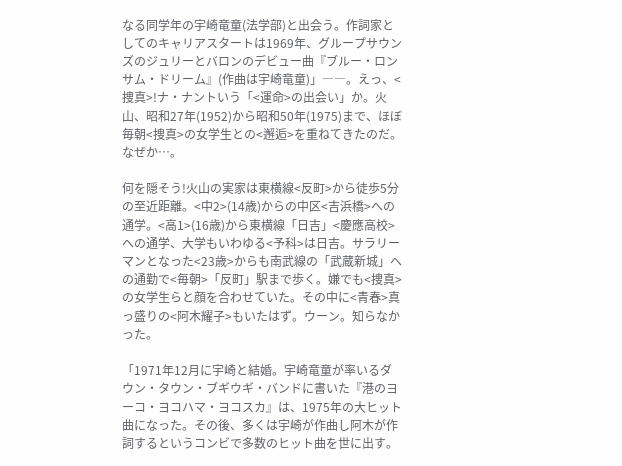なる同学年の宇崎竜童(法学部)と出会う。作詞家としてのキャリアスタートは1969年、グループサウンズのジュリーとバロンのデビュー曲『ブルー・ロンサム・ドリーム』(作曲は宇崎竜童)」――。えっ、<捜真>!ナ・ナントいう「<運命>の出会い」か。火山、昭和27年(1952)から昭和50年(1975)まで、ほぼ毎朝<捜真>の女学生との<邂逅>を重ねてきたのだ。なぜか…。

何を隠そう!火山の実家は東横線<反町>から徒歩5分の至近距離。<中2>(14歳)からの中区<吉浜橋>への通学。<高1>(16歳)から東横線「日吉」<慶應高校>への通学、大学もいわゆる<予科>は日吉。サラリーマンとなった<23歳>からも南武線の「武蔵新城」への通勤で<毎朝>「反町」駅まで歩く。嫌でも<捜真>の女学生らと顔を合わせていた。その中に<青春>真っ盛りの<阿木耀子>もいたはず。ウーン。知らなかった。

「1971年12月に宇崎と結婚。宇崎竜童が率いるダウン・タウン・ブギウギ・バンドに書いた『港のヨーコ・ヨコハマ・ヨコスカ』は、1975年の大ヒット曲になった。その後、多くは宇崎が作曲し阿木が作詞するというコンビで多数のヒット曲を世に出す。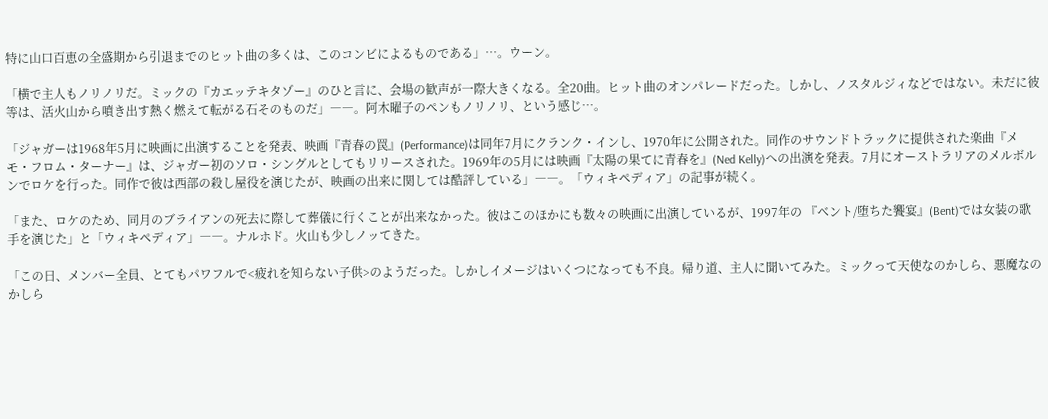特に山口百恵の全盛期から引退までのヒット曲の多くは、このコンビによるものである」…。ウーン。

「横で主人もノリノリだ。ミックの『カエッテキタゾー』のひと言に、会場の歓声が一際大きくなる。全20曲。ヒット曲のオンパレードだった。しかし、ノスタルジィなどではない。未だに彼等は、活火山から噴き出す熱く燃えて転がる石そのものだ」――。阿木曜子のペンもノリノリ、という感じ…。

「ジャガーは1968年5月に映画に出演することを発表、映画『青春の罠』(Performance)は同年7月にクランク・インし、1970年に公開された。同作のサウンドトラックに提供された楽曲『メモ・フロム・ターナー』は、ジャガー初のソロ・シングルとしてもリリースされた。1969年の5月には映画『太陽の果てに青春を』(Ned Kelly)への出演を発表。7月にオーストラリアのメルボルンでロケを行った。同作で彼は西部の殺し屋役を演じたが、映画の出来に関しては酷評している」――。「ウィキペディア」の記事が続く。

「また、ロケのため、同月のブライアンの死去に際して葬儀に行くことが出来なかった。彼はこのほかにも数々の映画に出演しているが、1997年の 『ベント/堕ちた饗宴』(Bent)では女装の歌手を演じた」と「ウィキペディア」――。ナルホド。火山も少しノッてきた。

「この日、メンバー全員、とてもパワフルで<疲れを知らない子供>のようだった。しかしイメージはいくつになっても不良。帰り道、主人に聞いてみた。ミックって天使なのかしら、悪魔なのかしら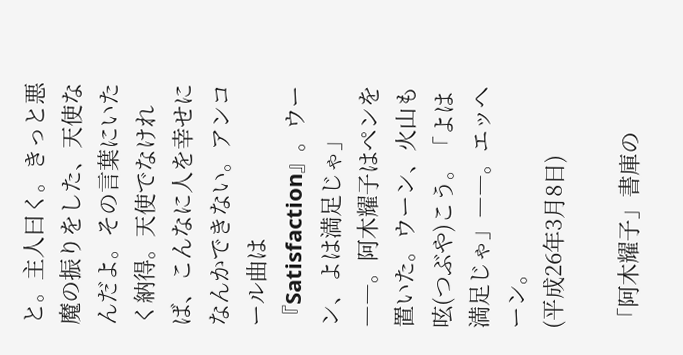と。主人曰く。きっと悪魔の振りをした、天使なんだよ。その言葉にいたく納得。天使でなければ、こんなに人を幸せになんかできない。アンコール曲は『Satisfaction』。ウーン、よは満足じゃ」――。阿木耀子はペンを置いた。ウーン、火山も呟(つぶや)こう。「よは満足じゃ」――。エッヘーン。
(平成26年3月8日)

「阿木耀子」書庫の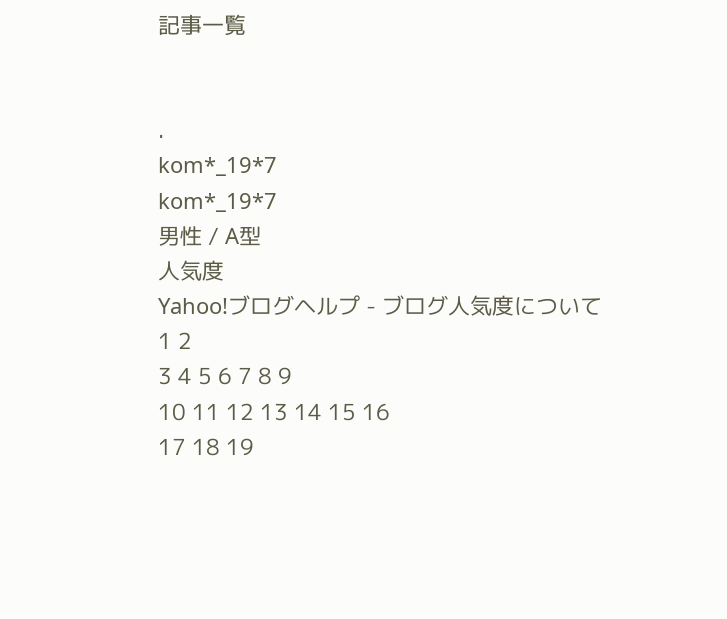記事一覧


.
kom*_19*7
kom*_19*7
男性 / A型
人気度
Yahoo!ブログヘルプ - ブログ人気度について
1 2
3 4 5 6 7 8 9
10 11 12 13 14 15 16
17 18 19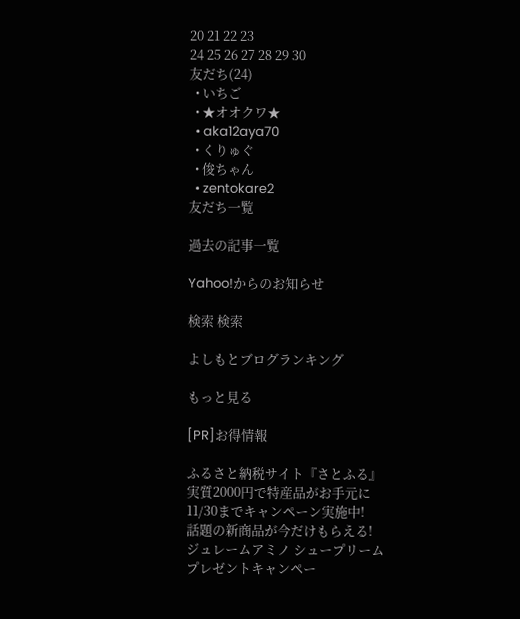20 21 22 23
24 25 26 27 28 29 30
友だち(24)
  • いちご
  • ★オオクワ★
  • aka12aya70
  • くりゅぐ
  • 俊ちゃん
  • zentokare2
友だち一覧

過去の記事一覧

Yahoo!からのお知らせ

検索 検索

よしもとブログランキング

もっと見る

[PR]お得情報

ふるさと納税サイト『さとふる』
実質2000円で特産品がお手元に
11/30までキャンペーン実施中!
話題の新商品が今だけもらえる!
ジュレームアミノ シュープリーム
プレゼントキャンペー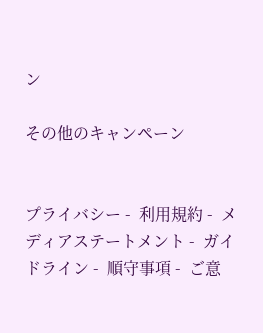ン

その他のキャンペーン


プライバシー -  利用規約 -  メディアステートメント -  ガイドライン -  順守事項 -  ご意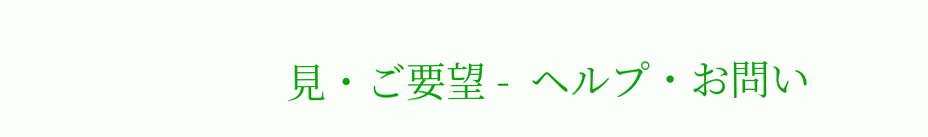見・ご要望 -  ヘルプ・お問い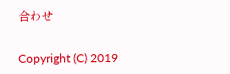合わせ

Copyright (C) 2019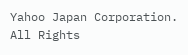Yahoo Japan Corporation. All Rights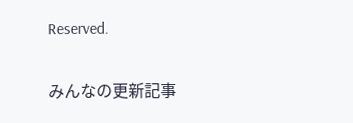Reserved.

みんなの更新記事